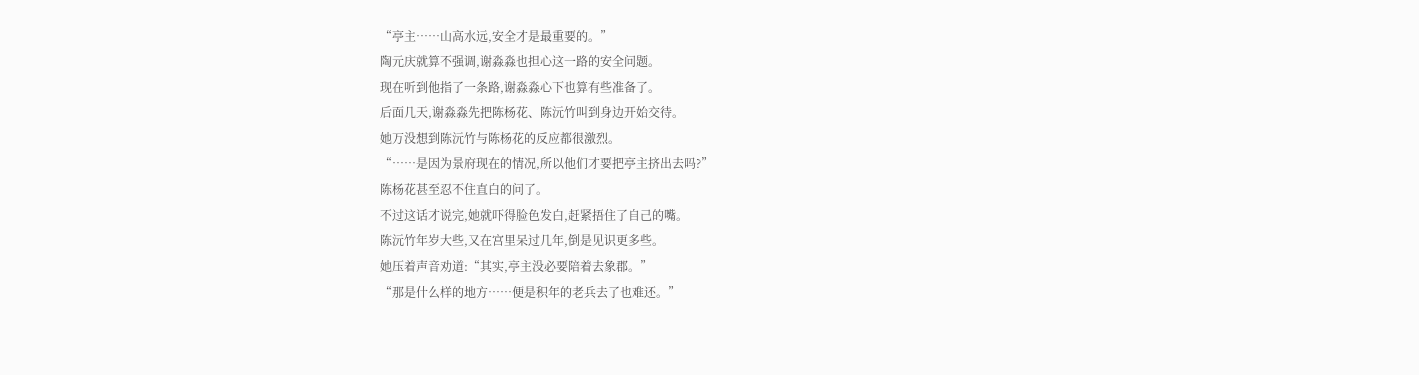“亭主……山高水远,安全才是最重要的。”
陶元庆就算不强调,谢淼淼也担心这一路的安全问题。
现在听到他指了一条路,谢淼淼心下也算有些准备了。
后面几天,谢淼淼先把陈杨花、陈沅竹叫到身边开始交待。
她万没想到陈沅竹与陈杨花的反应都很激烈。
“……是因为景府现在的情况,所以他们才要把亭主挤出去吗?”
陈杨花甚至忍不住直白的问了。
不过这话才说完,她就吓得脸色发白,赶紧捂住了自己的嘴。
陈沅竹年岁大些,又在宫里呆过几年,倒是见识更多些。
她压着声音劝道:“其实,亭主没必要陪着去象郡。”
“那是什么样的地方……便是积年的老兵去了也难还。”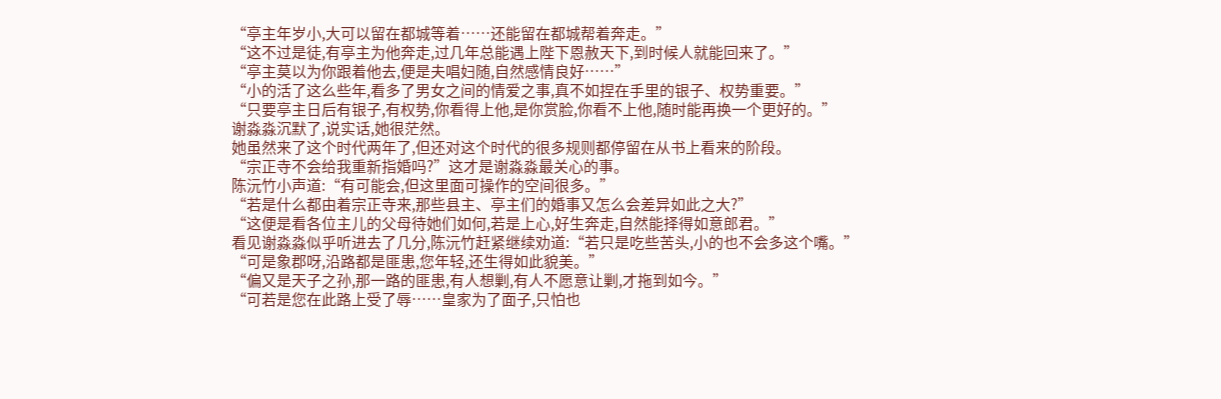“亭主年岁小,大可以留在都城等着……还能留在都城帮着奔走。”
“这不过是徒,有亭主为他奔走,过几年总能遇上陛下恩赦天下,到时候人就能回来了。”
“亭主莫以为你跟着他去,便是夫唱妇随,自然感情良好……”
“小的活了这么些年,看多了男女之间的情爱之事,真不如捏在手里的银子、权势重要。”
“只要亭主日后有银子,有权势,你看得上他,是你赏脸,你看不上他,随时能再换一个更好的。”
谢淼淼沉默了,说实话,她很茫然。
她虽然来了这个时代两年了,但还对这个时代的很多规则都停留在从书上看来的阶段。
“宗正寺不会给我重新指婚吗?”这才是谢淼淼最关心的事。
陈沅竹小声道:“有可能会,但这里面可操作的空间很多。”
“若是什么都由着宗正寺来,那些县主、亭主们的婚事又怎么会差异如此之大?”
“这便是看各位主儿的父母待她们如何,若是上心,好生奔走,自然能择得如意郎君。”
看见谢淼淼似乎听进去了几分,陈沅竹赶紧继续劝道:“若只是吃些苦头,小的也不会多这个嘴。”
“可是象郡呀,沿路都是匪患,您年轻,还生得如此貌美。”
“偏又是天子之孙,那一路的匪患,有人想剿,有人不愿意让剿,才拖到如今。”
“可若是您在此路上受了辱……皇家为了面子,只怕也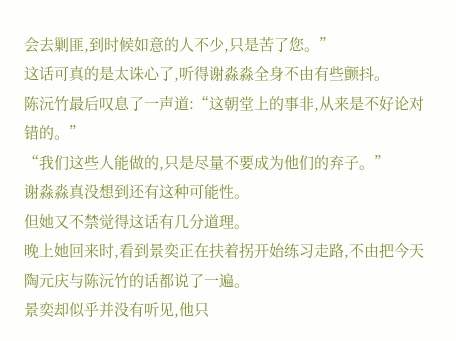会去剿匪,到时候如意的人不少,只是苦了您。”
这话可真的是太诛心了,听得谢淼淼全身不由有些颤抖。
陈沅竹最后叹息了一声道:“这朝堂上的事非,从来是不好论对错的。”
“我们这些人能做的,只是尽量不要成为他们的弃子。”
谢淼淼真没想到还有这种可能性。
但她又不禁觉得这话有几分道理。
晚上她回来时,看到景奕正在扶着拐开始练习走路,不由把今天陶元庆与陈沅竹的话都说了一遍。
景奕却似乎并没有听见,他只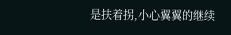是扶着拐,小心翼翼的继续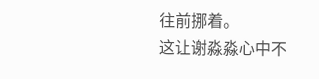往前挪着。
这让谢淼淼心中不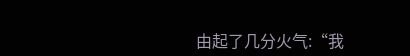由起了几分火气:“我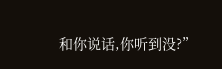和你说话,你听到没?”